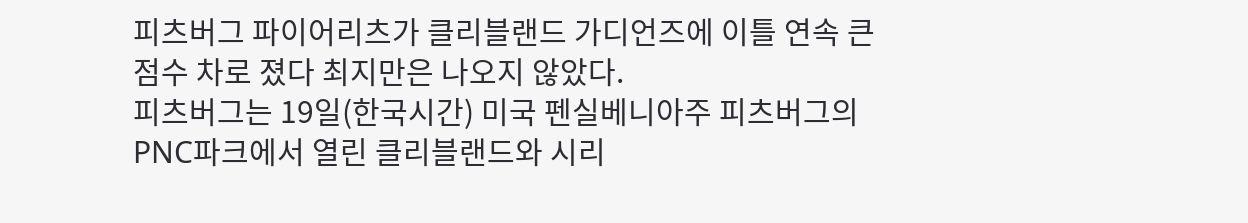피츠버그 파이어리츠가 클리블랜드 가디언즈에 이틀 연속 큰 점수 차로 졌다 최지만은 나오지 않았다.
피츠버그는 19일(한국시간) 미국 펜실베니아주 피츠버그의 PNC파크에서 열린 클리블랜드와 시리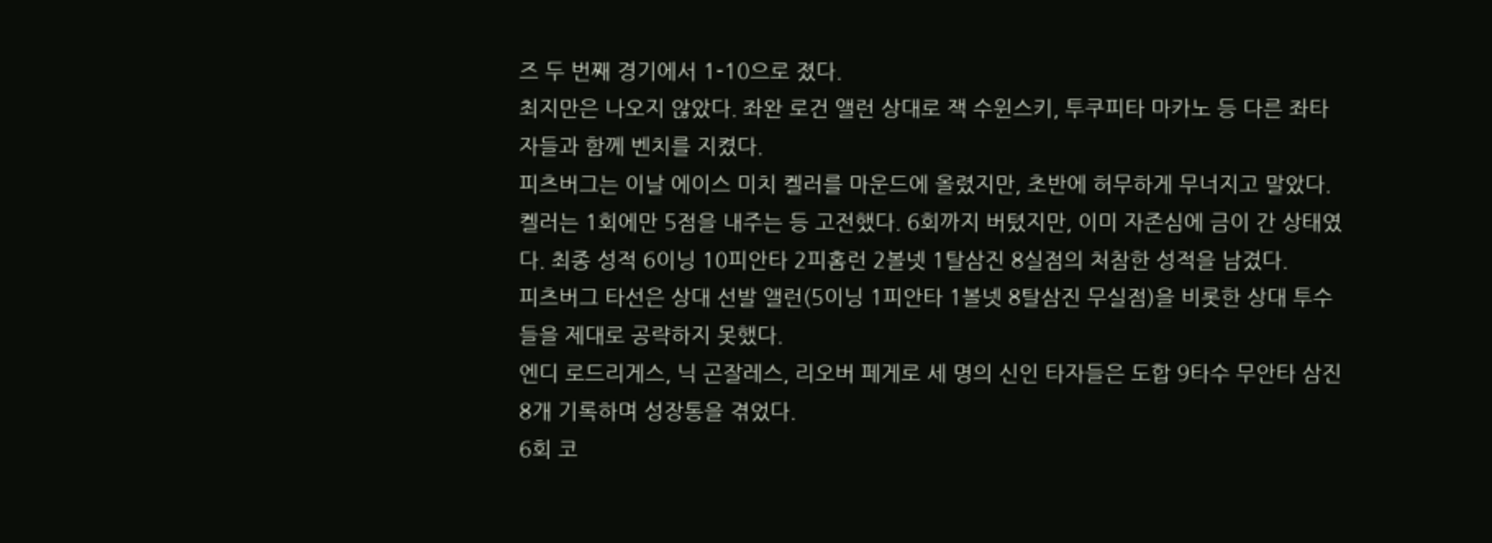즈 두 번째 경기에서 1-10으로 졌다.
최지만은 나오지 않았다. 좌완 로건 앨런 상대로 잭 수윈스키, 투쿠피타 마카노 등 다른 좌타자들과 함께 벤치를 지켰다.
피츠버그는 이날 에이스 미치 켈러를 마운드에 올렸지만, 초반에 허무하게 무너지고 말았다.
켈러는 1회에만 5점을 내주는 등 고전했다. 6회까지 버텼지만, 이미 자존심에 금이 간 상태였다. 최종 성적 6이닝 10피안타 2피홈런 2볼넷 1탈삼진 8실점의 처참한 성적을 남겼다.
피츠버그 타선은 상대 선발 앨런(5이닝 1피안타 1볼넷 8탈삼진 무실점)을 비롯한 상대 투수들을 제대로 공략하지 못했다.
엔디 로드리게스, 닉 곤잘레스, 리오버 페게로 세 명의 신인 타자들은 도합 9타수 무안타 삼진 8개 기록하며 성장통을 겪었다.
6회 코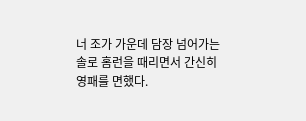너 조가 가운데 담장 넘어가는 솔로 홈런을 때리면서 간신히 영패를 면했다.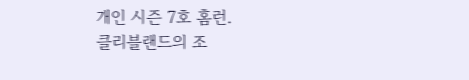개인 시즌 7호 홈런.
클리블랜드의 조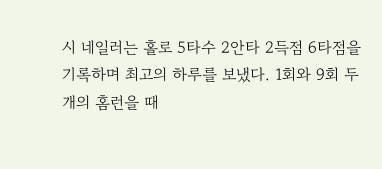시 네일러는 홀로 5타수 2안타 2득점 6타점을 기록하며 최고의 하루를 보냈다. 1회와 9회 두 개의 홈런을 때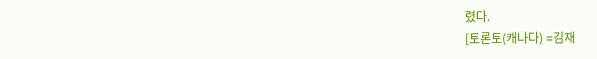렸다.
[토론토(캐나다) =김재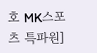호 MK스포츠 특파원]